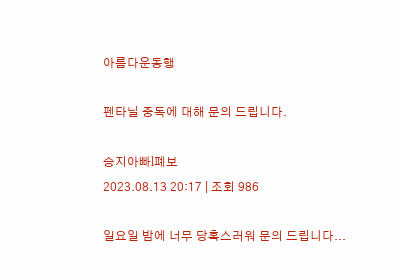아름다운동행

펜타닐 중독에 대해 문의 드립니다.

승지아빠l폐보
2023.08.13 20:17 | 조회 986

일요일 밤에 너무 당혹스러워 문의 드립니다...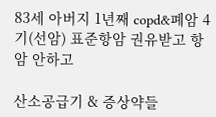83세 아버지 1년째 copd&폐암 4기(선암) 표준항암 권유받고 항암 안하고

산소공급기 & 증상약들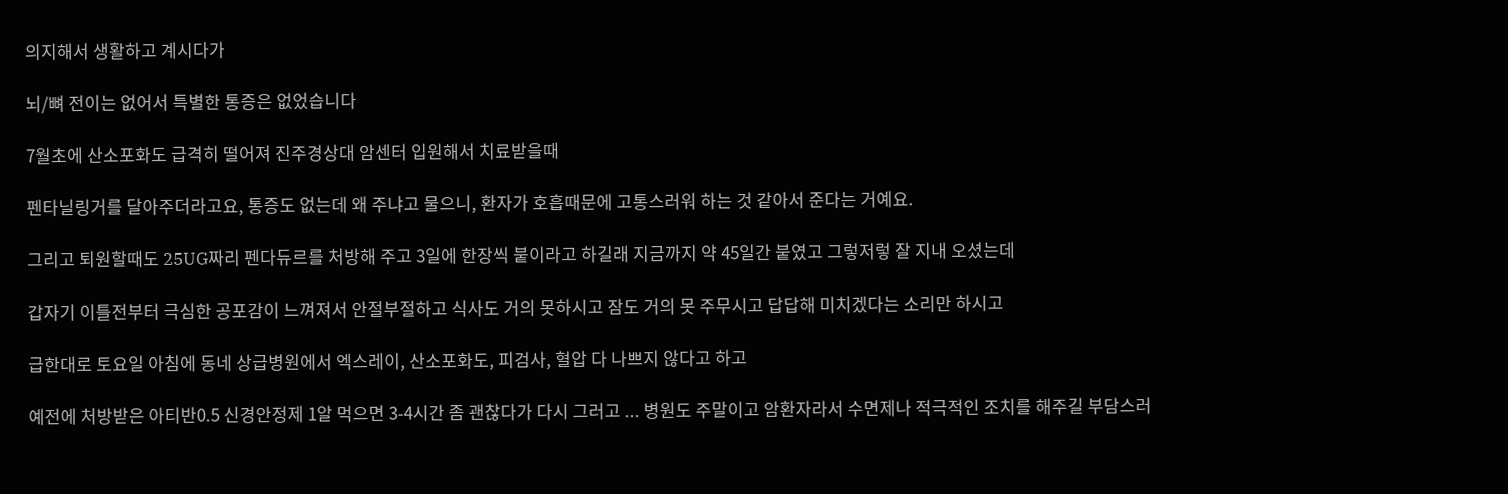의지해서 생활하고 계시다가

뇌/뼈 전이는 없어서 특별한 통증은 없었습니다

7월초에 산소포화도 급격히 떨어져 진주경상대 암센터 입원해서 치료받을때

펜타닐링거를 달아주더라고요, 통증도 없는데 왜 주냐고 물으니, 환자가 호흡때문에 고통스러워 하는 것 같아서 준다는 거예요.

그리고 퇴원할때도 25UG짜리 펜다듀르를 처방해 주고 3일에 한장씩 붙이라고 하길래 지금까지 약 45일간 붙였고 그렇저렇 잘 지내 오셨는데

갑자기 이틀전부터 극심한 공포감이 느껴져서 안절부절하고 식사도 거의 못하시고 잠도 거의 못 주무시고 답답해 미치겠다는 소리만 하시고

급한대로 토요일 아침에 동네 상급병원에서 엑스레이, 산소포화도, 피검사, 혈압 다 나쁘지 않다고 하고

예전에 처방받은 아티반0.5 신경안정제 1알 먹으면 3-4시간 좀 괜찮다가 다시 그러고 ... 병원도 주말이고 암환자라서 수면제나 적극적인 조치를 해주길 부담스러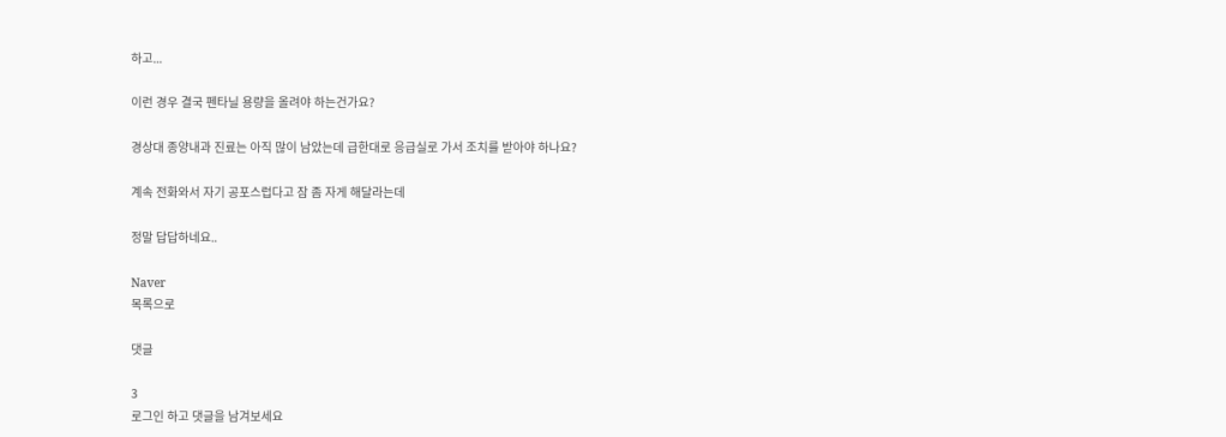하고...

이런 경우 결국 펜타닐 용량을 올려야 하는건가요?

경상대 종양내과 진료는 아직 많이 남았는데 급한대로 응급실로 가서 조치를 받아야 하나요?

계속 전화와서 자기 공포스럽다고 잠 좀 자게 해달라는데

정말 답답하네요..

Naver
목록으로

댓글

3
로그인 하고 댓글을 남겨보세요